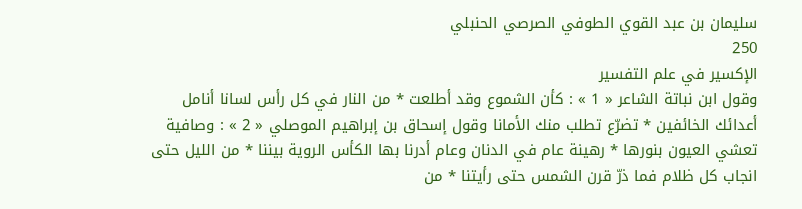سليمان بن عبد القوي الطوفي الصرصي الحنبلي
250
الإكسير في علم التفسير
وقول ابن نباتة الشاعر « 1 » : كأن الشموع وقد أطلعت * من النار في كل رأس لسانا أنامل أعدائك الخائفين * تضرّع تطلب منك الأمانا وقول إسحاق بن إبراهيم الموصلي « 2 » : وصافية تعشي العيون بنورها * رهينة عام في الدنان وعام أدرنا بها الكأس الروية بيننا * من الليل حتى انجاب كل ظلام فما ذرّ قرن الشمس حتى رأيتنا * من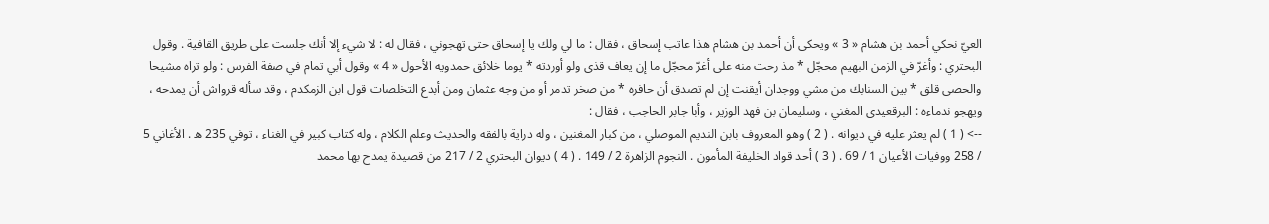العيّ نحكي أحمد بن هشام « 3 » ويحكى أن أحمد بن هشام هذا عاتب إسحاق ، فقال : ما لي ولك يا إسحاق حتى تهجوني ، فقال له : لا شيء إلا أنك جلست على طريق القافية . وقول البحتري : وأغرّ في الزمن البهيم محجّل * مذ رحت منه على أغرّ محجّل ما إن يعاف قذى ولو أوردته * يوما خلائق حمدويه الأحول « 4 » وقول أبي تمام في صفة الفرس : ولو تراه مشيحا والحصى قلق * بين السنابك من مشي ووجدان أيقنت إن لم تصدق أن حافره * من صخر تدمر أو من وجه عثمان ومن أبدع التخلصات قول ابن الزمكدم ، وقد سأله قرواش أن يمدحه ، ويهجو ندماءه : البرقعيدى المغني ، وسليمان بن فهد الوزير ، وأبا جابر الحاجب ، فقال :
--> ( 1 ) لم يعثر عليه في ديوانه . ( 2 ) وهو المعروف بابن النديم الموصلي ، من كبار المغنين ، وله دراية بالفقه والحديث وعلم الكلام ، وله كتاب كبير في الغناء ، توفي 235 ه . الأغاني 5 / 258 ووفيات الأعيان 1 / 69 . ( 3 ) أحد قواد الخليفة المأمون . النجوم الزاهرة 2 / 149 . ( 4 ) ديوان البحتري 2 / 217 من قصيدة يمدح بها محمد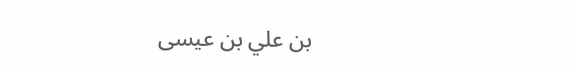بن علي بن عيسى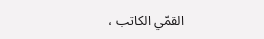القمّي الكاتب ،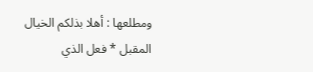ومطلعها : أهلا بذلكم الخيال المقبل * فعل الذي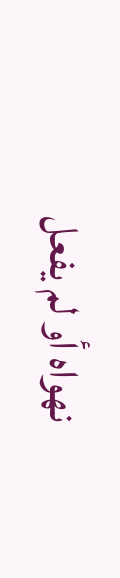نهواه أو لم يفعل